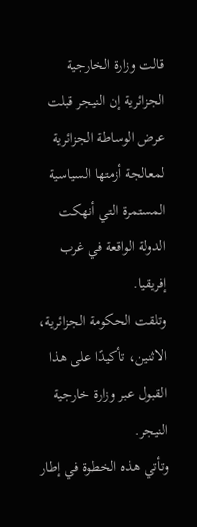قالت وزارة الخارجية الجزائرية إن النيجر قبلت عرض الوساطة الجزائرية لمعالجة أزمتها السياسية المستمرة التي أنهكت الدولة الواقعة في غرب إفريقيا.
وتلقت الحكومة الجزائرية، الاثنين، تأكيدًا على هذا القبول عبر وزارة خارجية النيجر.
وتأتي هذه الخطوة في إطار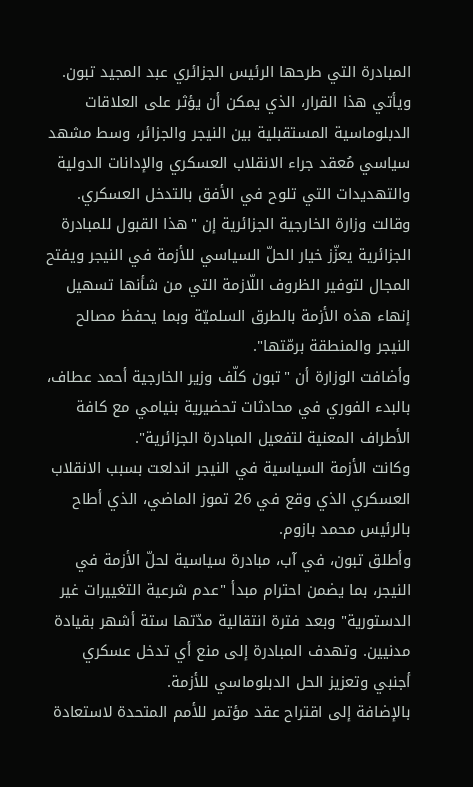المبادرة التي طرحها الرئيس الجزائري عبد المجيد تبون.
ويأتي هذا القرار، الذي يمكن أن يؤثر على العلاقات الدبلوماسية المستقبلية بين النيجر والجزائر، وسط مشهد سياسي مُعقد جراء الانقلاب العسكري والإدانات الدولية والتهديدات التي تلوح في الأفق بالتدخل العسكري.
وقالت وزارة الخارجية الجزائرية إن "هذا القبول للمبادرة الجزائرية يعزّز خيار الحلّ السياسي للأزمة في النيجر ويفتح المجال لتوفير الظروف اللّازمة التي من شأنها تسهيل إنهاء هذه الأزمة بالطرق السلميّة وبما يحفظ مصالح النيجر والمنطقة برمّتها".
وأضافت الوزارة أن "تبون كلّف وزير الخارجية أحمد عطاف، بالبدء الفوري في محادثات تحضيرية بنيامي مع كافة الأطراف المعنية لتفعيل المبادرة الجزائرية".
وكانت الأزمة السياسية في النيجر اندلعت بسبب الانقلاب العسكري الذي وقع في 26 تموز الماضي، الذي أطاح بالرئيس محمد بازوم.
وأطلق تبون، في آب، مبادرة سياسية لحلّ الأزمة في النيجر، بما يضمن احترام مبدأ "عدم شرعية التغييرات غير الدستورية" وبعد فترة انتقالية مدّتها ستة أشهر بقيادة مدنيين. وتهدف المبادرة إلى منع أي تدخل عسكري أجنبي وتعزيز الحل الدبلوماسي للأزمة.
بالإضافة إلى اقتراح عقد مؤتمر للأمم المتحدة لاستعادة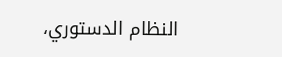النظام الدستوري،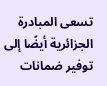تسعى المبادرة الجزائرية أيضًا إلى توفير ضمانات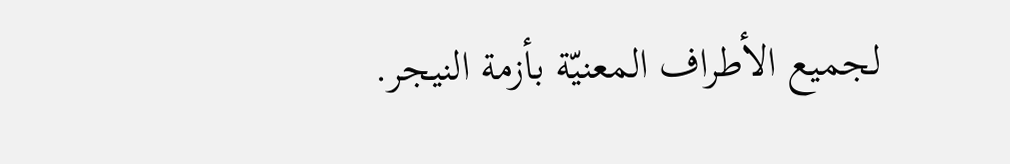لجميع الأطراف المعنيّة بأزمة النيجر.